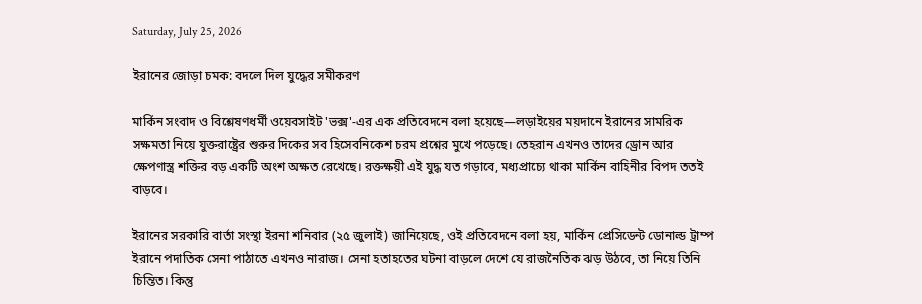Saturday, July 25, 2026

ইরানের জোড়া চমক: বদলে দিল যুদ্ধের সমীকরণ

মার্কিন সংবাদ ও বিশ্লেষণধর্মী ওয়েবসাইট 'ভক্স'-এর এক প্রতিবেদনে বলা হয়েছে—লড়াইয়ের ময়দানে ইরানের সামরিক সক্ষমতা নিয়ে যুক্তরাষ্ট্রের শুরুর দিকের সব হিসেবনিকেশ চরম প্রশ্নের মুখে পড়েছে। তেহরান এখনও তাদের ড্রোন আর ক্ষেপণাস্ত্র শক্তির বড় একটি অংশ অক্ষত রেখেছে। রক্তক্ষয়ী এই যুদ্ধ যত গড়াবে, মধ্যপ্রাচ্যে থাকা মার্কিন বাহিনীর বিপদ ততই বাড়বে।

ইরানের সরকারি বার্তা সংস্থা ইরনা শনিবার (২৫ জুলাই) জানিয়েছে, ওই প্রতিবেদনে বলা হয়, মার্কিন প্রেসিডেন্ট ডোনাল্ড ট্রাম্প ইরানে পদাতিক সেনা পাঠাতে এখনও নারাজ। সেনা হতাহতের ঘটনা বাড়লে দেশে যে রাজনৈতিক ঝড় উঠবে, তা নিয়ে তিনি চিন্তিত। কিন্তু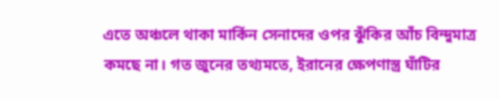এতে অঞ্চলে থাকা মার্কিন সেনাদের ওপর ঝুঁকির আঁচ বিন্দুমাত্র কমছে না। গত জুনের তথ্যমতে, ইরানের ক্ষেপণাস্ত্র ঘাঁটির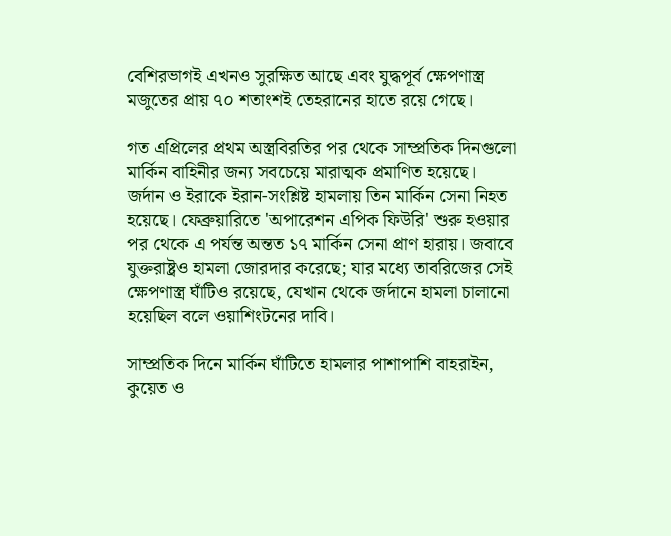বেশিরভাগই এখনও সুরক্ষিত আছে এবং যুদ্ধপূর্ব ক্ষেপণাস্ত্র মজুতের প্রায় ৭০ শতাংশই তেহরানের হাতে রয়ে গেছে।

গত এপ্রিলের প্রথম অস্ত্রবিরতির পর থেকে সাম্প্রতিক দিনগুলো মার্কিন বাহিনীর জন্য সবচেয়ে মারাত্মক প্রমাণিত হয়েছে। জর্দান ও ইরাকে ইরান-সংশ্লিষ্ট হামলায় তিন মার্কিন সেনা নিহত হয়েছে। ফেব্রুয়ারিতে 'অপারেশন এপিক ফিউরি' শুরু হওয়ার পর থেকে এ পর্যন্ত অন্তত ১৭ মার্কিন সেনা প্রাণ হারায়। জবাবে যুক্তরাষ্ট্রও হামলা জোরদার করেছে; যার মধ্যে তাবরিজের সেই ক্ষেপণাস্ত্র ঘাঁটিও রয়েছে, যেখান থেকে জর্দানে হামলা চালানো হয়েছিল বলে ওয়াশিংটনের দাবি।

সাম্প্রতিক দিনে মার্কিন ঘাঁটিতে হামলার পাশাপাশি বাহরাইন, কুয়েত ও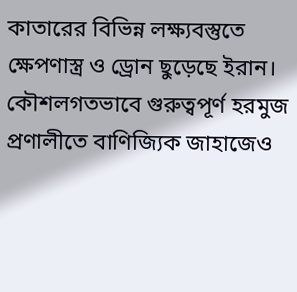কাতারের বিভিন্ন লক্ষ্যবস্তুতে ক্ষেপণাস্ত্র ও ড্রোন ছুড়েছে ইরান। কৌশলগতভাবে গুরুত্বপূর্ণ হরমুজ প্রণালীতে বাণিজ্যিক জাহাজেও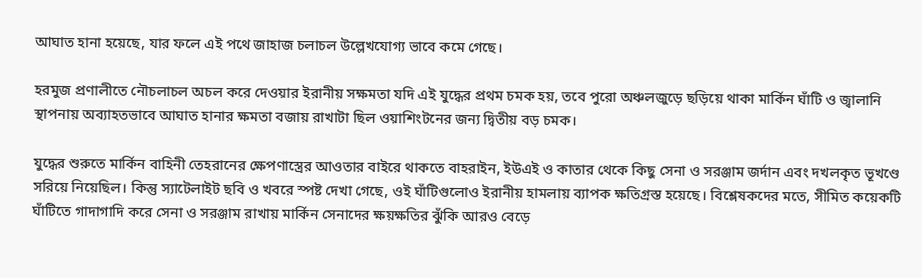আঘাত হানা হয়েছে, যার ফলে এই পথে জাহাজ চলাচল উল্লেখযোগ্য ভাবে কমে গেছে।

হরমুজ প্রণালীতে নৌচলাচল অচল করে দেওয়ার ইরানীয় সক্ষমতা যদি এই যুদ্ধের প্রথম চমক হয়, তবে পুরো অঞ্চলজুড়ে ছড়িয়ে থাকা মার্কিন ঘাঁটি ও জ্বালানি স্থাপনায় অব্যাহতভাবে আঘাত হানার ক্ষমতা বজায় রাখাটা ছিল ওয়াশিংটনের জন্য দ্বিতীয় বড় চমক।

যুদ্ধের শুরুতে মার্কিন বাহিনী তেহরানের ক্ষেপণাস্ত্রের আওতার বাইরে থাকতে বাহরাইন, ইউএই ও কাতার থেকে কিছু সেনা ও সরঞ্জাম জর্দান এবং দখলকৃত ভূখণ্ডে সরিয়ে নিয়েছিল। কিন্তু স্যাটেলাইট ছবি ও খবরে স্পষ্ট দেখা গেছে, ওই ঘাঁটিগুলোও ইরানীয় হামলায় ব্যাপক ক্ষতিগ্রস্ত হয়েছে। বিশ্লেষকদের মতে, সীমিত কয়েকটি ঘাঁটিতে গাদাগাদি করে সেনা ও সরঞ্জাম রাখায় মার্কিন সেনাদের ক্ষয়ক্ষতির ঝুঁকি আরও বেড়ে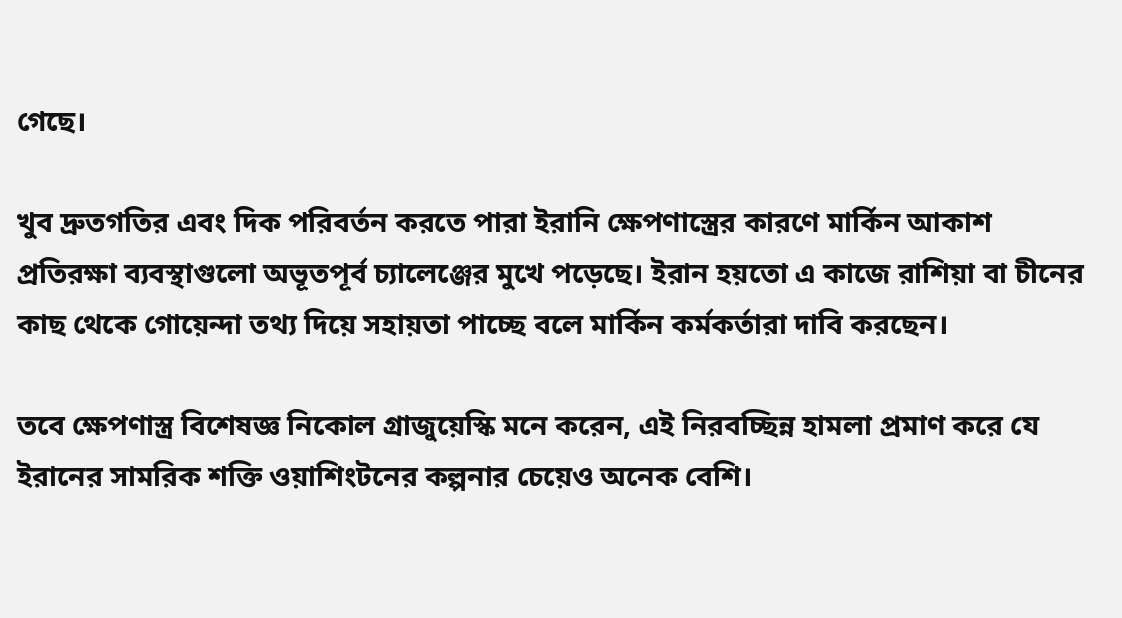গেছে।

খুব দ্রুতগতির এবং দিক পরিবর্তন করতে পারা ইরানি ক্ষেপণাস্ত্রের কারণে মার্কিন আকাশ প্রতিরক্ষা ব্যবস্থাগুলো অভূতপূর্ব চ্যালেঞ্জের মুখে পড়েছে। ইরান হয়তো এ কাজে রাশিয়া বা চীনের কাছ থেকে গোয়েন্দা তথ্য দিয়ে সহায়তা পাচ্ছে বলে মার্কিন কর্মকর্তারা দাবি করছেন।

তবে ক্ষেপণাস্ত্র বিশেষজ্ঞ নিকোল গ্রাজুয়েস্কি মনে করেন, এই নিরবচ্ছিন্ন হামলা প্রমাণ করে যে ইরানের সামরিক শক্তি ওয়াশিংটনের কল্পনার চেয়েও অনেক বেশি।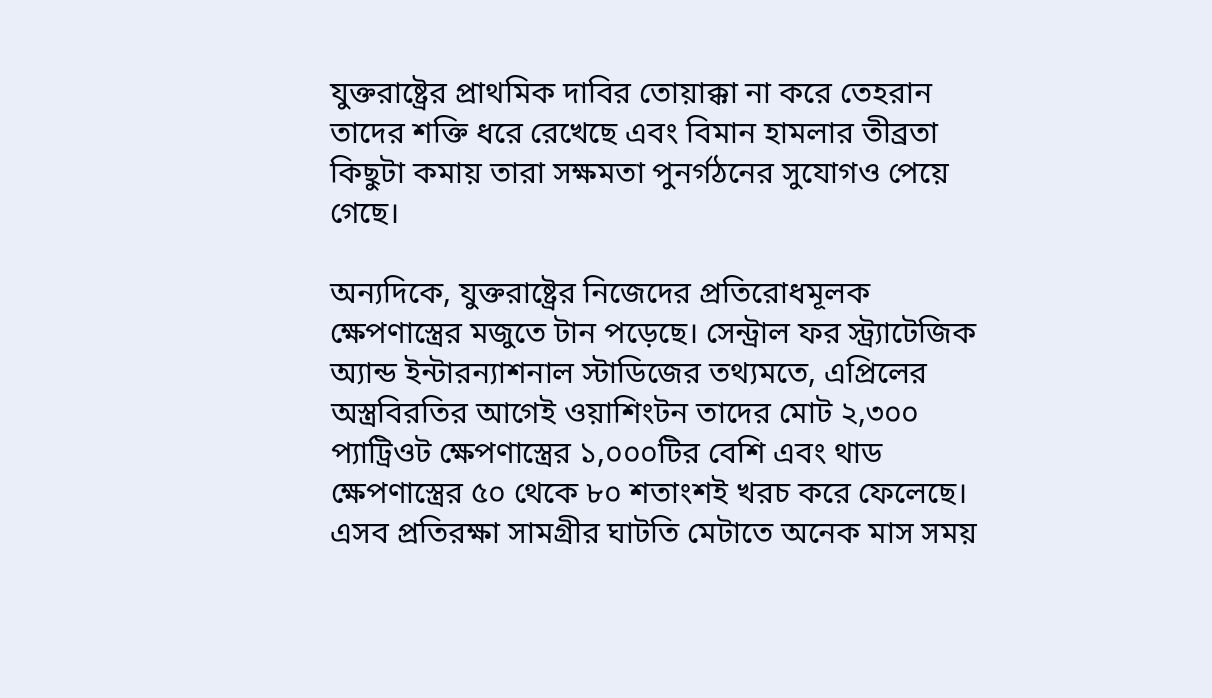যুক্তরাষ্ট্রের প্রাথমিক দাবির তোয়াক্কা না করে তেহরান তাদের শক্তি ধরে রেখেছে এবং বিমান হামলার তীব্রতা কিছুটা কমায় তারা সক্ষমতা পুনর্গঠনের সুযোগও পেয়ে গেছে।

অন্যদিকে, যুক্তরাষ্ট্রের নিজেদের প্রতিরোধমূলক ক্ষেপণাস্ত্রের মজুতে টান পড়েছে। সেন্ট্রাল ফর স্ট্র্যাটেজিক অ্যান্ড ইন্টারন্যাশনাল স্টাডিজের তথ্যমতে, এপ্রিলের অস্ত্রবিরতির আগেই ওয়াশিংটন তাদের মোট ২,৩০০ প্যাট্রিওট ক্ষেপণাস্ত্রের ১,০০০টির বেশি এবং থাড ক্ষেপণাস্ত্রের ৫০ থেকে ৮০ শতাংশই খরচ করে ফেলেছে। এসব প্রতিরক্ষা সামগ্রীর ঘাটতি মেটাতে অনেক মাস সময়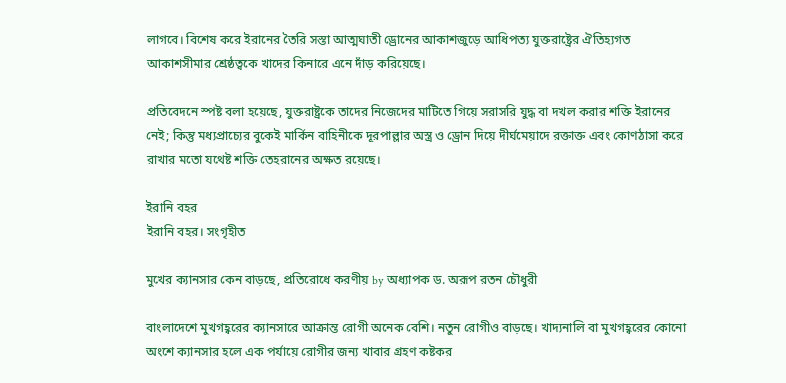লাগবে। বিশেষ করে ইরানের তৈরি সস্তা আত্মঘাতী ড্রোনের আকাশজুড়ে আধিপত্য যুক্তরাষ্ট্রের ঐতিহ্যগত আকাশসীমার শ্রেষ্ঠত্বকে খাদের কিনারে এনে দাঁড় করিয়েছে।

প্রতিবেদনে স্পষ্ট বলা হয়েছে, যুক্তরাষ্ট্রকে তাদের নিজেদের মাটিতে গিয়ে সরাসরি যুদ্ধ বা দখল করার শক্তি ইরানের নেই; কিন্তু মধ্যপ্রাচ্যের বুকেই মার্কিন বাহিনীকে দূরপাল্লার অস্ত্র ও ড্রোন দিয়ে দীর্ঘমেয়াদে রক্তাক্ত এবং কোণঠাসা করে রাখার মতো যথেষ্ট শক্তি তেহরানের অক্ষত রয়েছে।

ইরানি বহর
ইরানি বহর। সংগৃহীত

মুখের ক্যানসার কেন বাড়ছে, প্রতিরোধে করণীয় by অধ্যাপক ড. অরূপ রতন চৌধুরী

বাংলাদেশে মুখগহ্বরের ক্যানসারে আক্রান্ত রোগী অনেক বেশি। নতুন রোগীও বাড়ছে। খাদ্যনালি বা মুখগহ্বরের কোনো অংশে ক্যানসার হলে এক পর্যায়ে রোগীর জন্য খাবার গ্রহণ কষ্টকর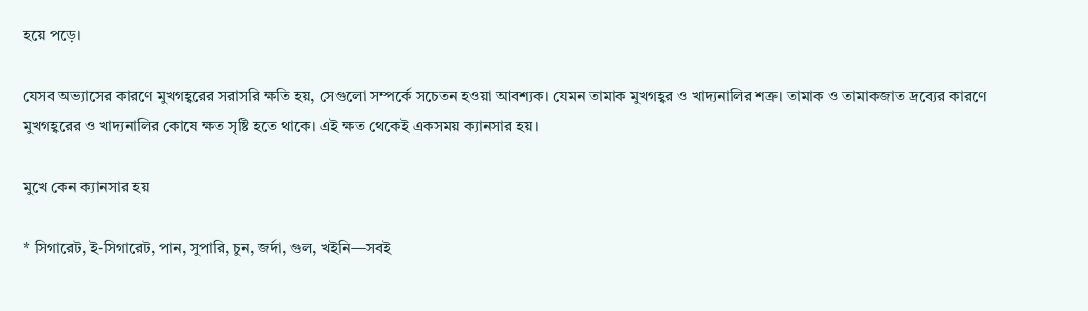হয়ে পড়ে।

যেসব অভ্যাসের কারণে মুখগহ্বরের সরাসরি ক্ষতি হয়, সেগুলো সম্পর্কে সচেতন হওয়া আবশ্যক। যেমন তামাক মুখগহ্বর ও খাদ্যনালির শত্রু। তামাক ও তামাকজাত দ্রব্যের কারণে মুখগহ্বরের ও খাদ্যনালির কোষে ক্ষত সৃষ্টি হতে থাকে। এই ক্ষত থেকেই একসময় ক্যানসার হয়।

মুখে কেন ক্যানসার হয়

* সিগারেট, ই-সিগারেট, পান, সুপারি, চুন, জর্দা, গুল, খইনি—সবই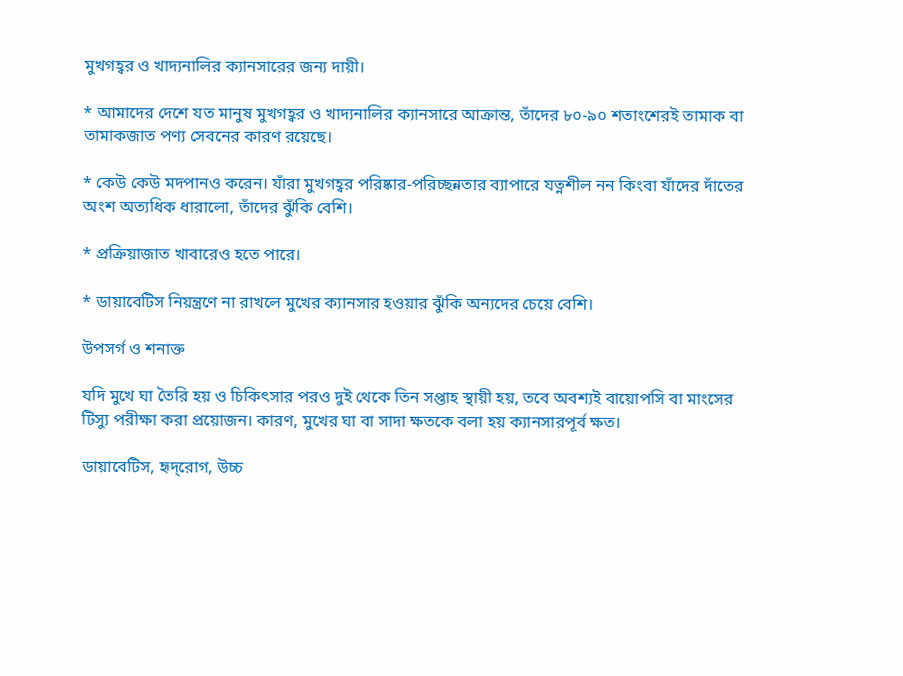মুখগহ্বর ও খাদ্যনালির ক্যানসারের জন্য দায়ী।

* আমাদের দেশে যত মানুষ মুখগহ্বর ও খাদ্যনালির ক্যানসারে আক্রান্ত, তাঁদের ৮০-৯০ শতাংশেরই তামাক বা তামাকজাত পণ্য সেবনের কারণ রয়েছে।

* কেউ কেউ মদপানও করেন। যাঁরা মুখগহ্বর পরিষ্কার-পরিচ্ছন্নতার ব্যাপারে যত্নশীল নন কিংবা যাঁদের দাঁতের অংশ অত্যধিক ধারালো, তাঁদের ঝুঁকি বেশি।

* প্রক্রিয়াজাত খাবারেও হতে পারে।

* ডায়াবেটিস নিয়ন্ত্রণে না রাখলে মুখের ক্যানসার হওয়ার ঝুঁকি অন্যদের চেয়ে বেশি।

উপসর্গ ও শনাক্ত

যদি মুখে ঘা তৈরি হয় ও চিকিৎসার পরও দুই থেকে তিন সপ্তাহ স্থায়ী হয়, তবে অবশ্যই বায়োপসি বা মাংসের টিস্যু পরীক্ষা করা প্রয়োজন। কারণ, মুখের ঘা বা সাদা ক্ষতকে বলা হয় ক্যানসারপূর্ব ক্ষত।

ডায়াবেটিস, হৃদ্‌রোগ, উচ্চ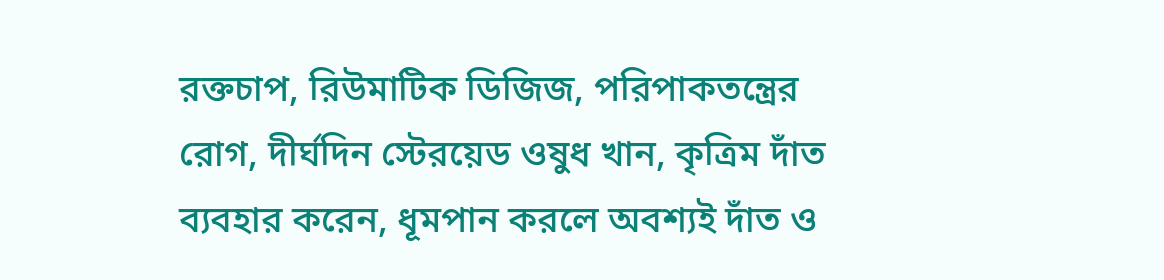রক্তচাপ, রিউমাটিক ডিজিজ, পরিপাকতন্ত্রের রোগ, দীর্ঘদিন স্টেরয়েড ওষুধ খান, কৃত্রিম দাঁত ব্যবহার করেন, ধূমপান করলে অবশ্যই দাঁত ও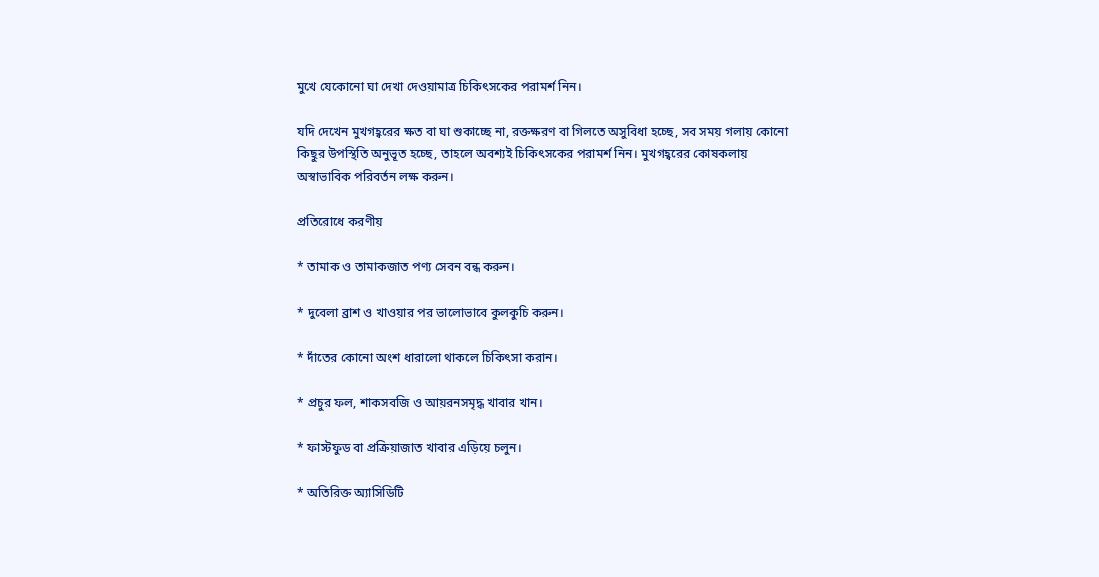মুখে যেকোনো ঘা দেখা দেওয়ামাত্র চিকিৎসকের পরামর্শ নিন।

যদি দেখেন মুখগহ্বরের ক্ষত বা ঘা শুকাচ্ছে না, রক্তক্ষরণ বা গিলতে অসুবিধা হচ্ছে, সব সময় গলায় কোনো কিছুর উপস্থিতি অনুভূত হচ্ছে, তাহলে অবশ্যই চিকিৎসকের পরামর্শ নিন। মুখগহ্বরের কোষকলায় অস্বাভাবিক পরিবর্তন লক্ষ করুন।

প্রতিরোধে করণীয়

* তামাক ও তামাকজাত পণ্য সেবন বন্ধ করুন।

* দুবেলা ব্রাশ ও খাওয়ার পর ভালোভাবে কুলকুচি করুন।

* দাঁতের কোনো অংশ ধারালো থাকলে চিকিৎসা করান।

* প্রচুর ফল, শাকসবজি ও আয়রনসমৃদ্ধ খাবার খান।

* ফাস্টফুড বা প্রক্রিয়াজাত খাবার এড়িয়ে চলুন।

* অতিরিক্ত অ্যাসিডিটি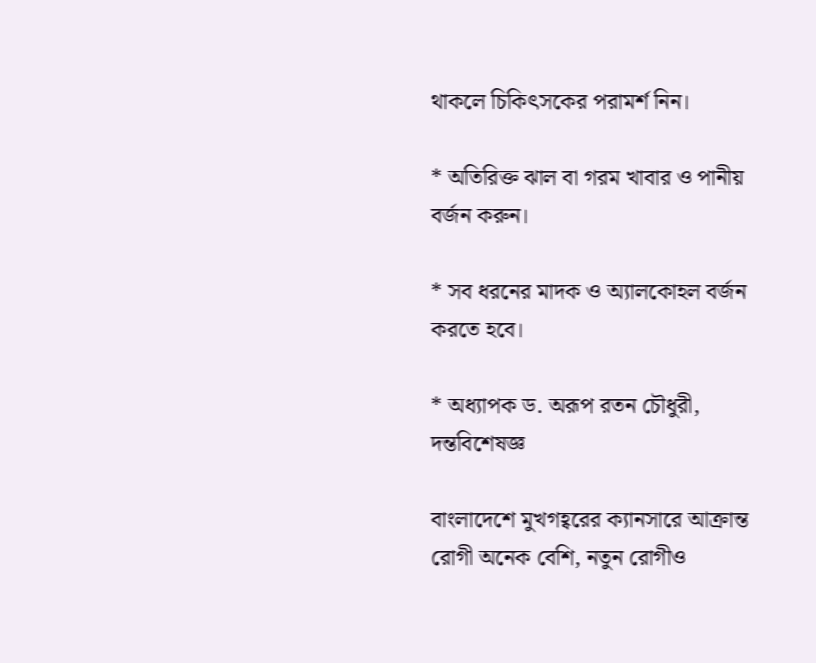থাকলে চিকিৎসকের পরামর্শ নিন।

* অতিরিক্ত ঝাল বা গরম খাবার ও পানীয় বর্জন করুন।

* সব ধরনের মাদক ও অ্যালকোহল বর্জন করতে হবে।

* অধ্যাপক ড. অরূপ রতন চৌধুরী, দন্তবিশেষজ্ঞ

বাংলাদেশে মুখগহ্বরের ক্যানসারে আক্রান্ত রোগী অনেক বেশি, নতুন রোগীও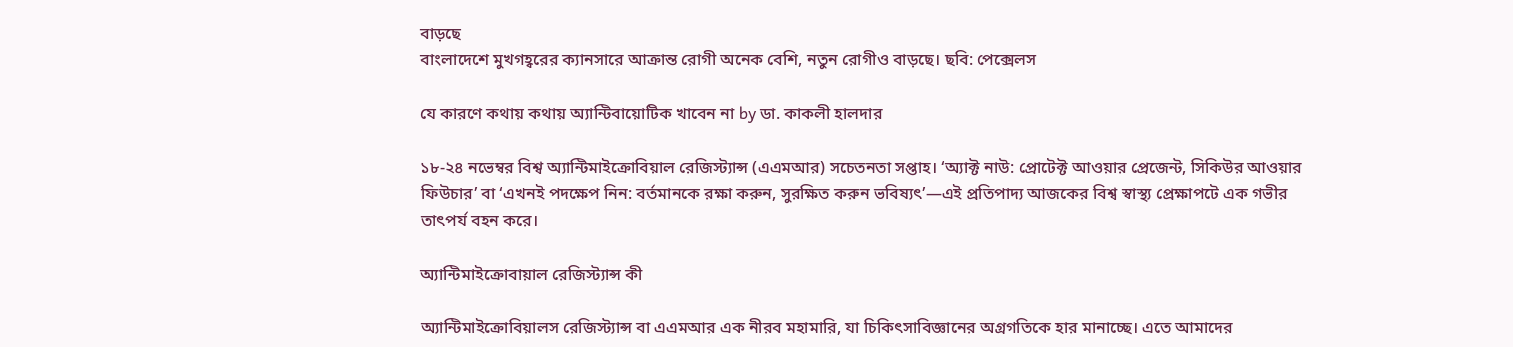বাড়ছে
বাংলাদেশে মুখগহ্বরের ক্যানসারে আক্রান্ত রোগী অনেক বেশি, নতুন রোগীও বাড়ছে। ছবি: পেক্সেলস

যে কারণে কথায় কথায় অ্যান্টিবায়োটিক খাবেন না by ডা. কাকলী হালদার

১৮-২৪ নভেম্বর বিশ্ব অ্যান্টিমাইক্রোবিয়াল রেজিস্ট্যান্স (এএমআর) সচেতনতা সপ্তাহ। ‘অ্যাক্ট নাউ: প্রোটেক্ট আওয়ার প্রেজেন্ট, সিকিউর আওয়ার ফিউচার’ বা ‘এখনই পদক্ষেপ নিন: বর্তমানকে রক্ষা করুন, সুরক্ষিত করুন ভবিষ্যৎ’—এই প্রতিপাদ্য আজকের বিশ্ব স্বাস্থ্য প্রেক্ষাপটে এক গভীর তাৎপর্য বহন করে।

অ্যান্টিমাইক্রোবায়াল রেজিস্ট্যান্স কী

অ্যান্টিমাইক্রোবিয়ালস রেজিস্ট্যান্স বা এএমআর এক নীরব মহামারি, যা চিকিৎসাবিজ্ঞানের অগ্রগতিকে হার মানাচ্ছে। এতে আমাদের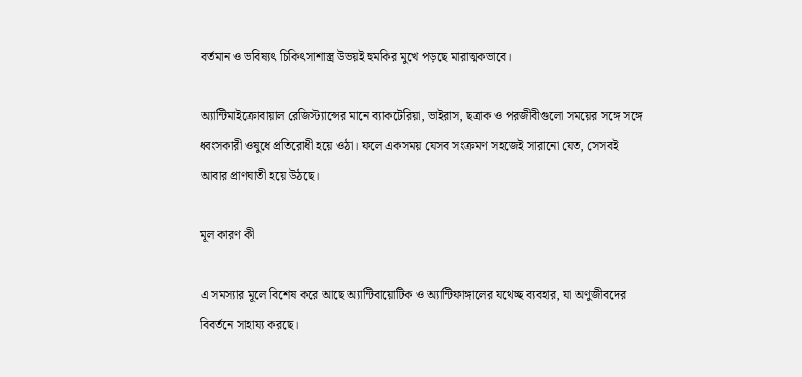বর্তমান ও ভবিষ্যৎ চিকিৎসাশাস্ত্র উভয়ই হুমকির মুখে পড়ছে মারাত্মকভাবে।

অ্যান্টিমাইক্রোবায়াল রেজিস্ট্যান্সের মানে ব্যাকটেরিয়া, ভাইরাস, ছত্রাক ও পরজীবীগুলো সময়ের সঙ্গে সঙ্গে ধ্বংসকারী ওষুধে প্রতিরোধী হয়ে ওঠা। ফলে একসময় যেসব সংক্রমণ সহজেই সারানো যেত, সেসবই আবার প্রাণঘাতী হয়ে উঠছে।

মূল কারণ কী

এ সমস্যার মূলে বিশেষ করে আছে অ্যান্টিবায়োটিক ও অ্যান্টিফাঙ্গালের যথেচ্ছ ব্যবহার, যা অণুজীবদের বিবর্তনে সাহায্য করছে।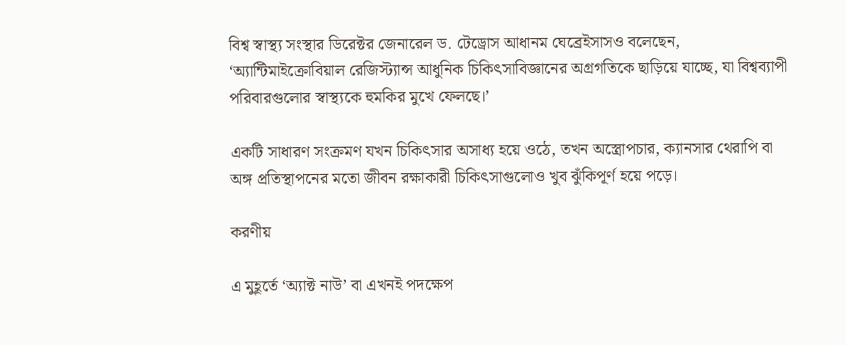বিশ্ব স্বাস্থ্য সংস্থার ডিরেক্টর জেনারেল ড. টেড্রোস আধানম ঘেব্রেইসাসও বলেছেন, ‘অ্যান্টিমাইক্রোবিয়াল রেজিস্ট্যান্স আধুনিক চিকিৎসাবিজ্ঞানের অগ্রগতিকে ছাড়িয়ে যাচ্ছে, যা বিশ্বব্যাপী পরিবারগুলোর স্বাস্থ্যকে হুমকির মুখে ফেলছে।’

একটি সাধারণ সংক্রমণ যখন চিকিৎসার অসাধ্য হয়ে ওঠে, তখন অস্ত্রোপচার, ক্যানসার থেরাপি বা অঙ্গ প্রতিস্থাপনের মতো জীবন রক্ষাকারী চিকিৎসাগুলোও খুব ঝুঁকিপূর্ণ হয়ে পড়ে।

করণীয়

এ মুহূর্তে ‘অ্যাক্ট নাউ’ বা এখনই পদক্ষেপ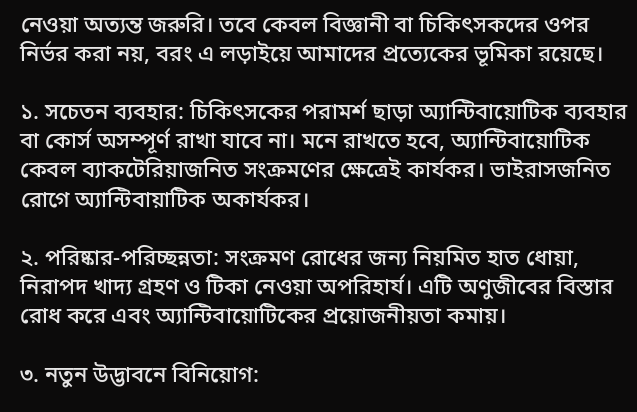নেওয়া অত্যন্ত জরুরি। তবে কেবল বিজ্ঞানী বা চিকিৎসকদের ওপর নির্ভর করা নয়, বরং এ লড়াইয়ে আমাদের প্রত্যেকের ভূমিকা রয়েছে।

১. সচেতন ব্যবহার: চিকিৎসকের পরামর্শ ছাড়া অ্যান্টিবায়োটিক ব্যবহার বা কোর্স অসম্পূর্ণ রাখা যাবে না। মনে রাখতে হবে, অ্যান্টিবায়োটিক কেবল ব্যাকটেরিয়াজনিত সংক্রমণের ক্ষেত্রেই কার্যকর। ভাইরাসজনিত রোগে অ্যান্টিবায়াটিক অকার্যকর।

২. পরিষ্কার-পরিচ্ছন্নতা: সংক্রমণ রোধের জন্য নিয়মিত হাত ধোয়া, নিরাপদ খাদ্য গ্রহণ ও টিকা নেওয়া অপরিহার্য। এটি অণুজীবের বিস্তার রোধ করে এবং অ্যান্টিবায়োটিকের প্রয়োজনীয়তা কমায়।

৩. নতুন উদ্ভাবনে বিনিয়োগ: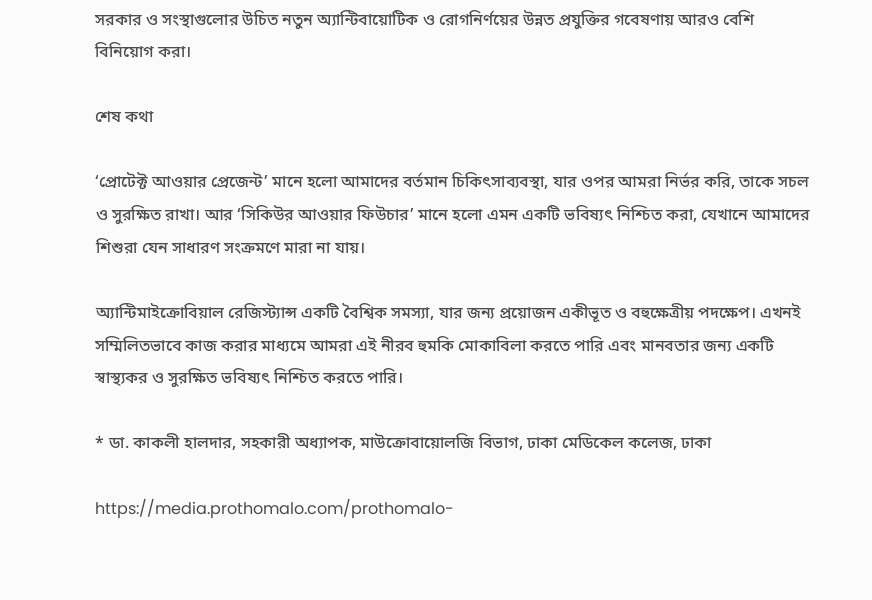সরকার ও সংস্থাগুলোর উচিত নতুন অ্যান্টিবায়োটিক ও রোগনির্ণয়ের উন্নত প্রযুক্তির গবেষণায় আরও বেশি বিনিয়োগ করা।

শেষ কথা

‘প্রোটেক্ট আওয়ার প্রেজেন্ট’ মানে হলো আমাদের বর্তমান চিকিৎসাব্যবস্থা, যার ওপর আমরা নির্ভর করি, তাকে সচল ও সুরক্ষিত রাখা। আর ‘সিকিউর আওয়ার ফিউচার’ মানে হলো এমন একটি ভবিষ্যৎ নিশ্চিত করা, যেখানে আমাদের শিশুরা যেন সাধারণ সংক্রমণে মারা না যায়।

অ্যান্টিমাইক্রোবিয়াল রেজিস্ট্যান্স একটি বৈশ্বিক সমস্যা, যার জন্য প্রয়োজন একীভূত ও বহুক্ষেত্রীয় পদক্ষেপ। এখনই সম্মিলিতভাবে কাজ করার মাধ্যমে আমরা এই নীরব হুমকি মোকাবিলা করতে পারি এবং মানবতার জন্য একটি স্বাস্থ্যকর ও সুরক্ষিত ভবিষ্যৎ নিশ্চিত করতে পারি।

* ডা. কাকলী হালদার, সহকারী অধ্যাপক, মাউক্রোবায়োলজি বিভাগ, ঢাকা মেডিকেল কলেজ, ঢাকা

https://media.prothomalo.com/prothomalo-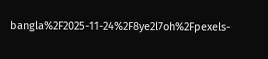bangla%2F2025-11-24%2F8ye2l7oh%2Fpexels-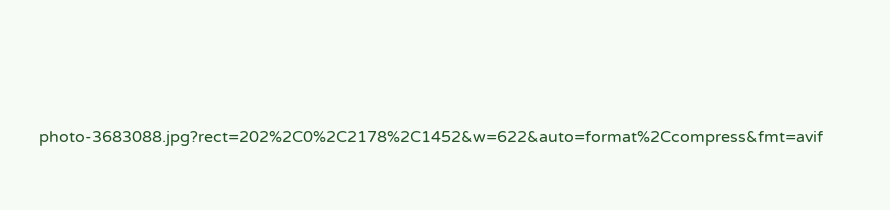photo-3683088.jpg?rect=202%2C0%2C2178%2C1452&w=622&auto=format%2Ccompress&fmt=avif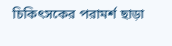চিকিৎসকের পরামর্শ ছাড়া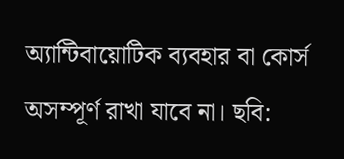অ্যান্টিবায়োটিক ব্যবহার বা কোর্স অসম্পূর্ণ রাখা যাবে না। ছবি: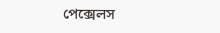পেক্সেলস